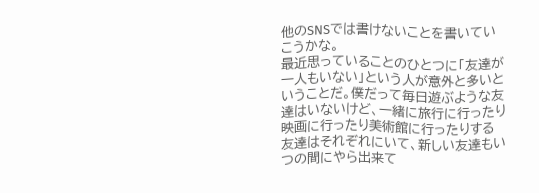他のSNSでは書けないことを書いていこうかな。
最近思っていることのひとつに「友達が一人もいない」という人が意外と多いということだ。僕だって毎日遊ぶような友達はいないけど、一緒に旅行に行ったり映画に行ったり美術館に行ったりする友達はそれぞれにいて、新しい友達もいつの間にやら出来て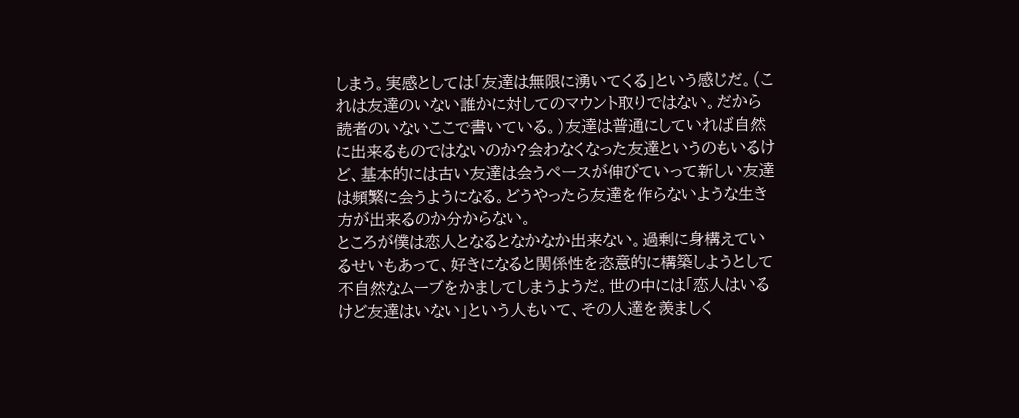しまう。実感としては「友達は無限に湧いてくる」という感じだ。(これは友達のいない誰かに対してのマウント取りではない。だから読者のいないここで書いている。)友達は普通にしていれば自然に出来るものではないのか?会わなくなった友達というのもいるけど、基本的には古い友達は会うペースが伸びていって新しい友達は頻繁に会うようになる。どうやったら友達を作らないような生き方が出来るのか分からない。
ところが僕は恋人となるとなかなか出来ない。過剰に身構えているせいもあって、好きになると関係性を恣意的に構築しようとして不自然なムーブをかましてしまうようだ。世の中には「恋人はいるけど友達はいない」という人もいて、その人達を羨ましく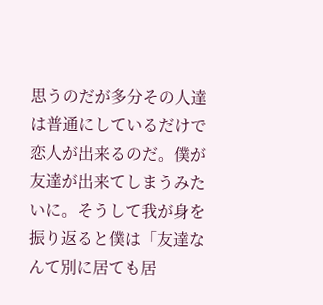思うのだが多分その人達は普通にしているだけで恋人が出来るのだ。僕が友達が出来てしまうみたいに。そうして我が身を振り返ると僕は「友達なんて別に居ても居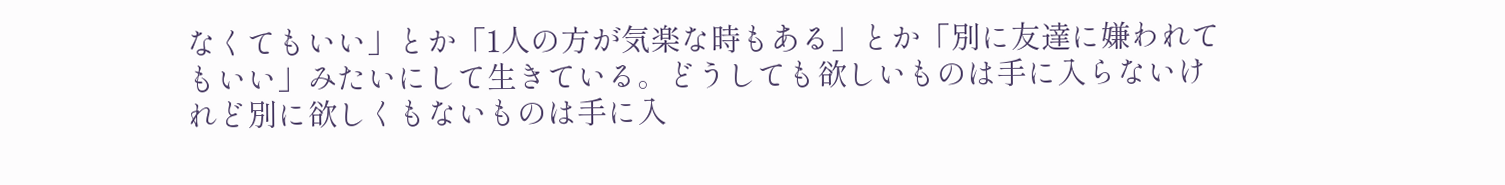なくてもいい」とか「1人の方が気楽な時もある」とか「別に友達に嫌われてもいい」みたいにして生きている。どうしても欲しいものは手に入らないけれど別に欲しくもないものは手に入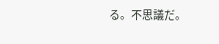る。不思議だ。